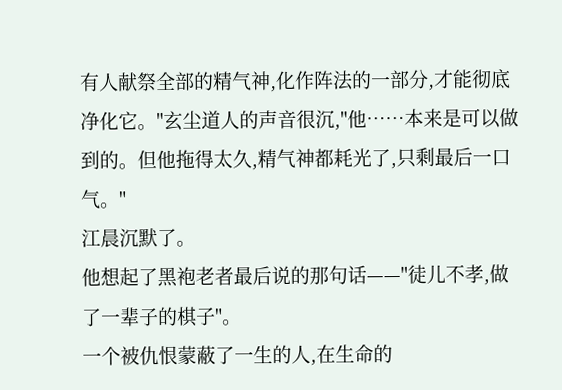有人献祭全部的精气神,化作阵法的一部分,才能彻底净化它。"玄尘道人的声音很沉,"他……本来是可以做到的。但他拖得太久,精气神都耗光了,只剩最后一口气。"
江晨沉默了。
他想起了黑袍老者最后说的那句话——"徒儿不孝,做了一辈子的棋子"。
一个被仇恨蒙蔽了一生的人,在生命的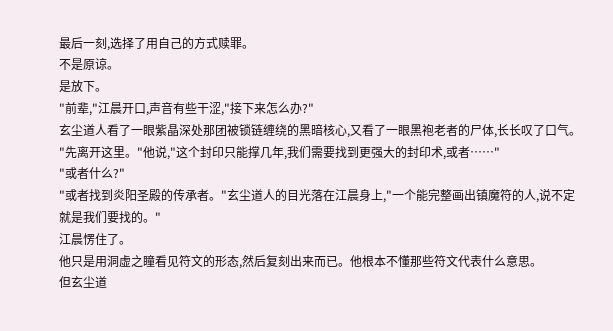最后一刻,选择了用自己的方式赎罪。
不是原谅。
是放下。
"前辈,"江晨开口,声音有些干涩,"接下来怎么办?"
玄尘道人看了一眼紫晶深处那团被锁链缠绕的黑暗核心,又看了一眼黑袍老者的尸体,长长叹了口气。
"先离开这里。"他说,"这个封印只能撑几年,我们需要找到更强大的封印术,或者……"
"或者什么?"
"或者找到炎阳圣殿的传承者。"玄尘道人的目光落在江晨身上,"一个能完整画出镇魔符的人,说不定就是我们要找的。"
江晨愣住了。
他只是用洞虚之瞳看见符文的形态,然后复刻出来而已。他根本不懂那些符文代表什么意思。
但玄尘道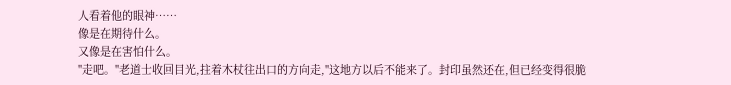人看着他的眼神……
像是在期待什么。
又像是在害怕什么。
"走吧。"老道士收回目光,拄着木杖往出口的方向走,"这地方以后不能来了。封印虽然还在,但已经变得很脆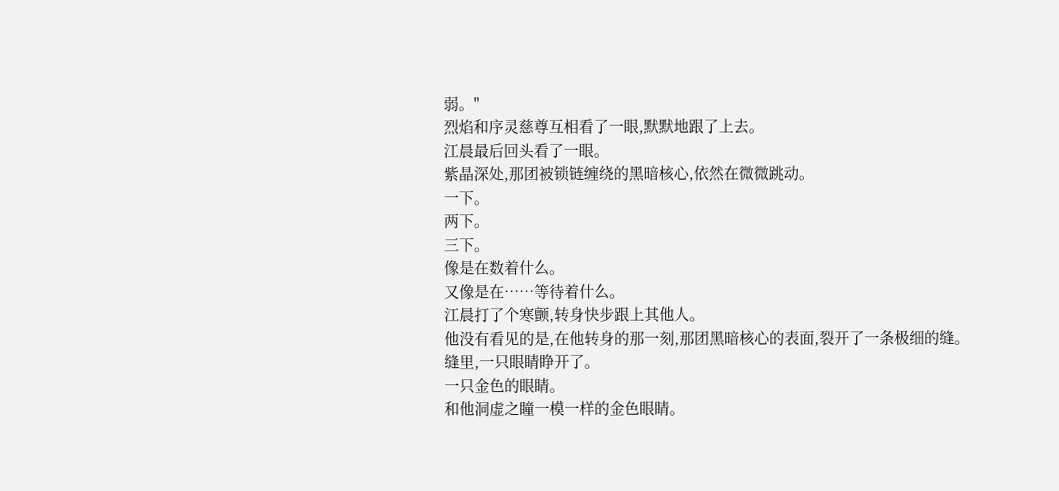弱。"
烈焰和序灵慈尊互相看了一眼,默默地跟了上去。
江晨最后回头看了一眼。
紫晶深处,那团被锁链缠绕的黑暗核心,依然在微微跳动。
一下。
两下。
三下。
像是在数着什么。
又像是在……等待着什么。
江晨打了个寒颤,转身快步跟上其他人。
他没有看见的是,在他转身的那一刻,那团黑暗核心的表面,裂开了一条极细的缝。
缝里,一只眼睛睁开了。
一只金色的眼睛。
和他洞虚之瞳一模一样的金色眼睛。